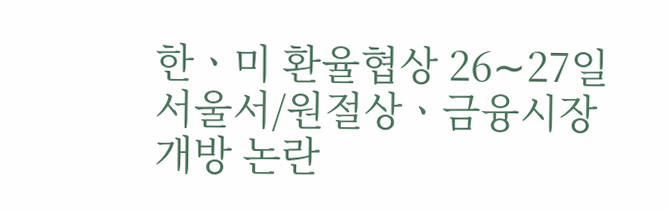한ㆍ미 환율협상 26∼27일 서울서/원절상ㆍ금융시장개방 논란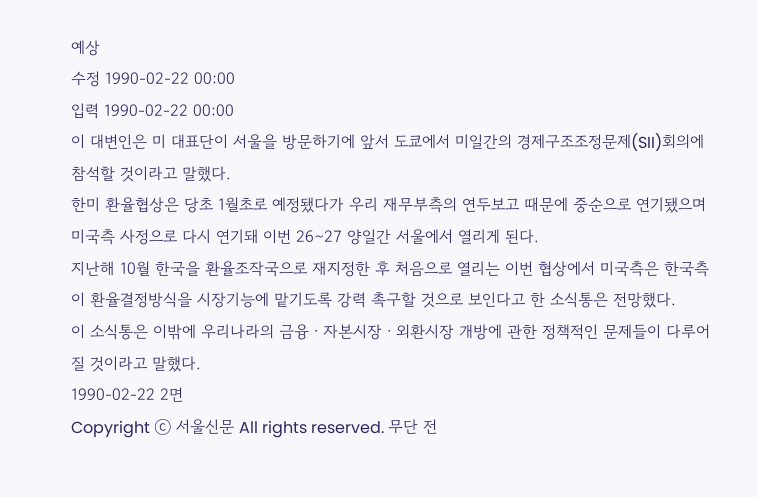예상
수정 1990-02-22 00:00
입력 1990-02-22 00:00
이 대변인은 미 대표단이 서울을 방문하기에 앞서 도쿄에서 미일간의 경제구조조정문제(SII)회의에 참석할 것이라고 말했다.
한미 환율협상은 당초 1월초로 예정됐다가 우리 재무부측의 연두보고 때문에 중순으로 연기됐으며 미국측 사정으로 다시 연기돼 이번 26∼27 양일간 서울에서 열리게 된다.
지난해 10월 한국을 환율조작국으로 재지정한 후 처음으로 열리는 이번 협상에서 미국측은 한국측이 환율결정방식을 시장기능에 맡기도록 강력 촉구할 것으로 보인다고 한 소식통은 전망했다.
이 소식통은 이밖에 우리나라의 금융ㆍ자본시장ㆍ외환시장 개방에 관한 정책적인 문제들이 다루어질 것이라고 말했다.
1990-02-22 2면
Copyright ⓒ 서울신문 All rights reserved. 무단 전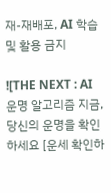재-재배포, AI 학습 및 활용 금지

![THE NEXT : AI 운명 알고리즘 지금, 당신의 운명을 확인하세요 [운세 확인하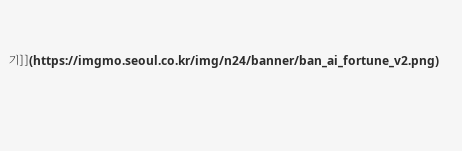기]](https://imgmo.seoul.co.kr/img/n24/banner/ban_ai_fortune_v2.png)